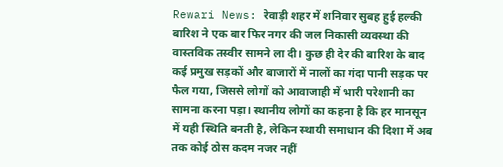Rewari News: रेवाड़ी शहर में शनिवार सुबह हुई हल्की बारिश ने एक बार फिर नगर की जल निकासी व्यवस्था की वास्तविक तस्वीर सामने ला दी। कुछ ही देर की बारिश के बाद कई प्रमुख सड़कों और बाजारों में नालों का गंदा पानी सड़क पर फैल गया, जिससे लोगों को आवाजाही में भारी परेशानी का सामना करना पड़ा। स्थानीय लोगों का कहना है कि हर मानसून में यही स्थिति बनती है, लेकिन स्थायी समाधान की दिशा में अब तक कोई ठोस कदम नजर नहीं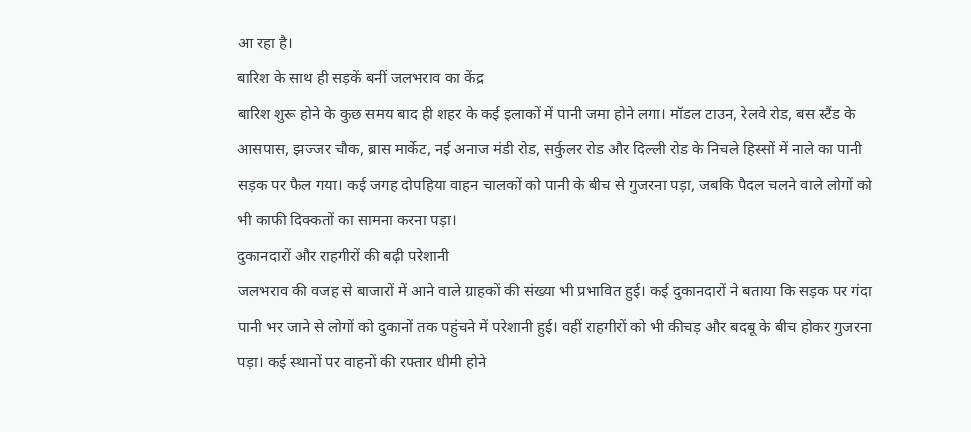आ रहा है।
बारिश के साथ ही सड़कें बनीं जलभराव का केंद्र
बारिश शुरू होने के कुछ समय बाद ही शहर के कई इलाकों में पानी जमा होने लगा। मॉडल टाउन, रेलवे रोड, बस स्टैंड के आसपास, झज्जर चौक, ब्रास मार्केट, नई अनाज मंडी रोड, सर्कुलर रोड और दिल्ली रोड के निचले हिस्सों में नाले का पानी सड़क पर फैल गया। कई जगह दोपहिया वाहन चालकों को पानी के बीच से गुजरना पड़ा, जबकि पैदल चलने वाले लोगों को भी काफी दिक्कतों का सामना करना पड़ा।
दुकानदारों और राहगीरों की बढ़ी परेशानी
जलभराव की वजह से बाजारों में आने वाले ग्राहकों की संख्या भी प्रभावित हुई। कई दुकानदारों ने बताया कि सड़क पर गंदा पानी भर जाने से लोगों को दुकानों तक पहुंचने में परेशानी हुई। वहीं राहगीरों को भी कीचड़ और बदबू के बीच होकर गुजरना पड़ा। कई स्थानों पर वाहनों की रफ्तार धीमी होने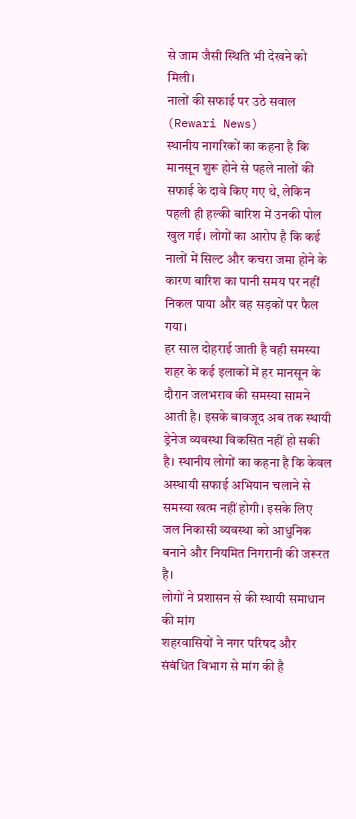से जाम जैसी स्थिति भी देखने को मिली।
नालों की सफाई पर उठे सवाल (Rewari News)
स्थानीय नागरिकों का कहना है कि मानसून शुरू होने से पहले नालों की सफाई के दावे किए गए थे, लेकिन पहली ही हल्की बारिश में उनकी पोल खुल गई। लोगों का आरोप है कि कई नालों में सिल्ट और कचरा जमा होने के कारण बारिश का पानी समय पर नहीं निकल पाया और वह सड़कों पर फैल गया।
हर साल दोहराई जाती है वही समस्या
शहर के कई इलाकों में हर मानसून के दौरान जलभराव की समस्या सामने आती है। इसके बावजूद अब तक स्थायी ड्रेनेज व्यवस्था विकसित नहीं हो सकी है। स्थानीय लोगों का कहना है कि केवल अस्थायी सफाई अभियान चलाने से समस्या खत्म नहीं होगी। इसके लिए जल निकासी व्यवस्था को आधुनिक बनाने और नियमित निगरानी की जरूरत है।
लोगों ने प्रशासन से की स्थायी समाधान की मांग
शहरवासियों ने नगर परिषद और संबंधित विभाग से मांग की है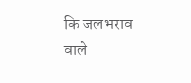कि जलभराव वाले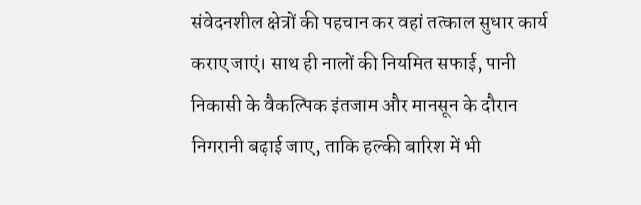संवेदनशील क्षेत्रों की पहचान कर वहां तत्काल सुधार कार्य कराए जाएं। साथ ही नालों की नियमित सफाई, पानी निकासी के वैकल्पिक इंतजाम और मानसून के दौरान निगरानी बढ़ाई जाए, ताकि हल्की बारिश में भी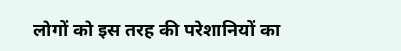लोगों को इस तरह की परेशानियों का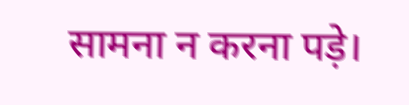सामना न करना पड़े।